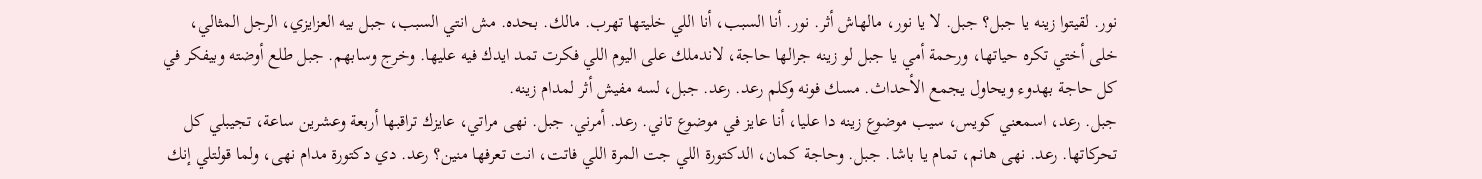نور. لقيتوا زينه يا جبل؟ جبل. لا يا نور، مالهاش أثر. نور. أنا السبب، أنا اللي خليتها تهرب. مالك. بحده. مش انتي السبب، جبل بيه العزايزي، الرجل المثالي، خلى أختي تكره حياتها، ورحمة أمي يا جبل لو زينه جرالها حاجة، لاندملك على اليوم اللي فكرت تمد ايدك فيه عليها. وخرج وسابهم. جبل طلع أوضته وبيفكر في كل حاجة بهدوء ويحاول يجمع الأحداث. مسك فونه وكلم رعد. رعد. جبل، لسه مفيش أثر لمدام زينه.
جبل. رعد، اسمعني كويس، سيب موضوع زينه دا عليا، أنا عايز في موضوع تاني. رعد. أمرني. جبل. نهى مراتي، عايزك تراقبها أربعة وعشرين ساعة، تجيبلي كل تحركاتها. رعد. نهى هانم، تمام يا باشا. جبل. وحاجة كمان، الدكتورة اللي جت المرة اللي فاتت، انت تعرفها منين؟ رعد. دي دكتورة مدام نهى، ولما قولتلي إنك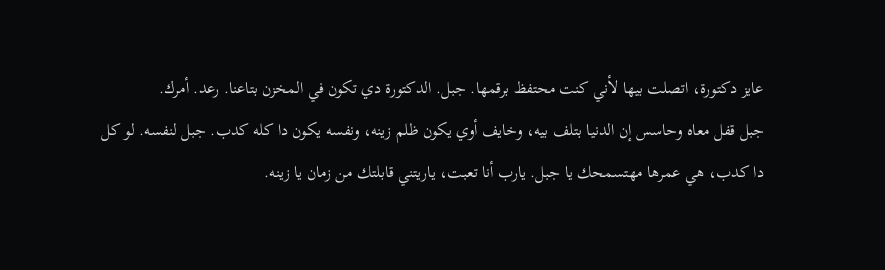عايز دكتورة، اتصلت بيها لأني كنت محتفظ برقمها. جبل. الدكتورة دي تكون في المخزن بتاعنا. رعد. أمرك.
جبل قفل معاه وحاسس إن الدنيا بتلف بيه، وخايف أوي يكون ظلم زينه، ونفسه يكون دا كله كدب. جبل لنفسه. لو كل دا كدب، هي عمرها مهتسمحك يا جبل. يارب أنا تعبت، ياريتني قابلتك من زمان يا زينه.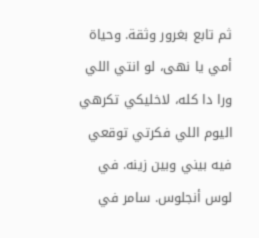ثم تابع بغرور وثقة. وحياة أمي يا نهى، لو انتي اللي ورا دا كله، لاخليكي تكرهي اليوم اللي فكرتي توقعي فيه بيني وبين زينه. في لوس أنجلوس. سامر في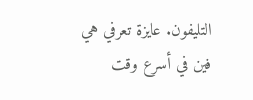التليفون. عايزة تعرفي هي فين في أسرع وقت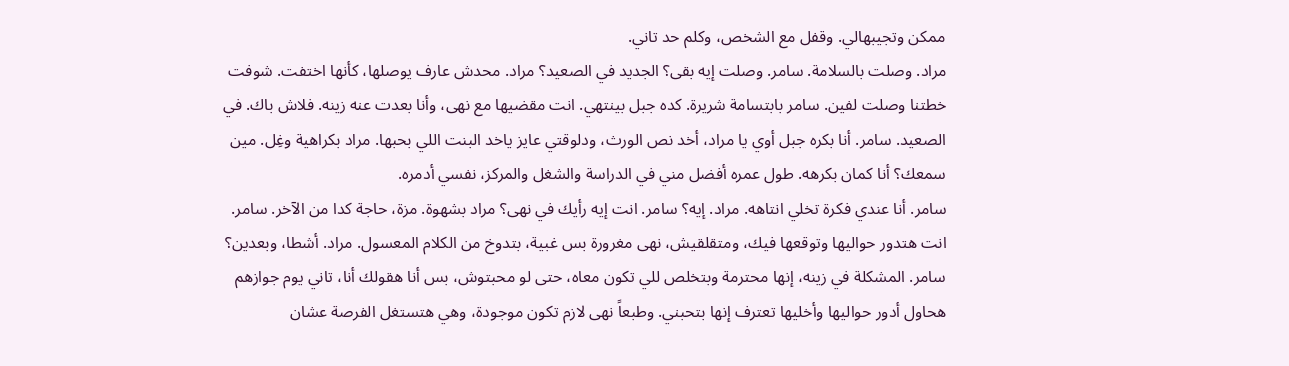ممكن وتجيبهالي. وقفل مع الشخص، وكلم حد تاني.
مراد. وصلت بالسلامة. سامر. وصلت إيه بقى؟ الجديد في الصعيد؟ مراد. محدش عارف يوصلها، كأنها اختفت. شوفت خطتنا وصلت لفين. سامر بابتسامة شريرة. كده جبل بينتهي. انت مقضيها مع نهى، وأنا بعدت عنه زينه. فلاش باك. في الصعيد. سامر. أنا بكره جبل أوي يا مراد، أخد نص الورث، ودلوقتي عايز ياخد البنت اللي بحبها. مراد بكراهية وغِل. مين سمعك؟ أنا كمان بكرهه. طول عمره أفضل مني في الدراسة والشغل والمركز، نفسي أدمره.
سامر. أنا عندي فكرة تخلي انتاهه. مراد. إيه؟ سامر. انت إيه رأيك في نهى؟ مراد بشهوة. مزة، حاجة كدا من الآخر. سامر. انت هتدور حواليها وتوقعها فيك، ومتقلقيش، نهى مغرورة بس غبية، بتدوخ من الكلام المعسول. مراد. أشطا، وبعدين؟
سامر. المشكلة في زينه، إنها محترمة وبتخلص للي تكون معاه، حتى لو محبتوش، بس أنا هقولك أنا، تاني يوم جوازهم هحاول أدور حواليها وأخليها تعترف إنها بتحبني. وطبعاً نهى لازم تكون موجودة، وهي هتستغل الفرصة عشان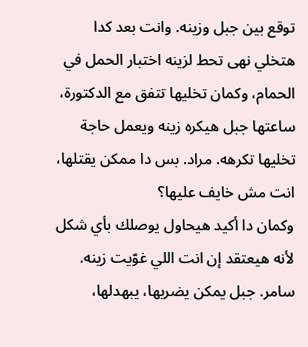توقع بين جبل وزينه. وانت بعد كدا هتخلي نهى تحط لزينه اختبار الحمل في الحمام، وكمان تخليها تتفق مع الدكتورة، ساعتها جبل هيكره زينه ويعمل حاجة تخليها تكرهه. مراد. بس دا ممكن يقتلها، انت مش خايف عليها؟
وكمان دا أكيد هيحاول يوصلك بأي شكل لأنه هيعتقد إن انت اللي غوّيت زينه. سامر. جبل يمكن يضربها، يبهدلها،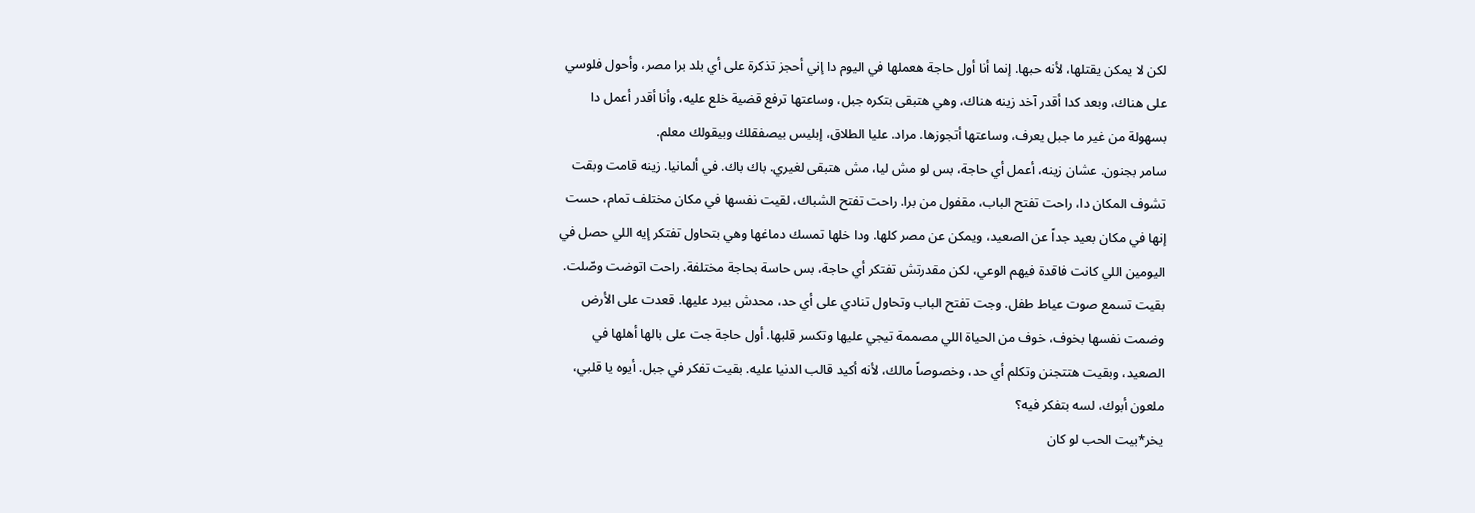لكن لا يمكن يقتلها، لأنه حبها. إنما أنا أول حاجة هعملها في اليوم دا إني أحجز تذكرة على أي بلد برا مصر، وأحول فلوسي على هناك، وبعد كدا أقدر آخد زينه هناك، وهي هتبقى بتكره جبل، وساعتها ترفع قضية خلع عليه، وأنا أقدر أعمل دا بسهولة من غير ما جبل يعرف، وساعتها أتجوزها. مراد. عليا الطلاق، إبليس بيصفقلك وبيقولك معلم.
سامر بجنون. عشان زينه، أعمل أي حاجة، بس لو مش ليا، مش هتبقى لغيري. باك باك. في ألمانيا. زينه قامت وبقت تشوف المكان دا، راحت تفتح الباب، مقفول من برا. راحت تفتح الشباك، لقيت نفسها في مكان مختلف تمام، حست إنها في مكان بعيد جداً عن الصعيد، ويمكن عن مصر كلها. ودا خلها تمسك دماغها وهي بتحاول تفتكر إيه اللي حصل في اليومين اللي كانت فاقدة فيهم الوعي، لكن مقدرتش تفتكر أي حاجة، بس حاسة بحاجة مختلفة. راحت اتوضت وصّلت.
بقيت تسمع صوت عياط طفل. وجت تفتح الباب وتحاول تنادي على أي حد، محدش بيرد عليها. قعدت على الأرض وضمت نفسها بخوف، خوف من الحياة اللي مصممة تيجي عليها وتكسر قلبها. أول حاجة جت على بالها أهلها في الصعيد، وبقيت هتتجنن وتكلم أي حد، وخصوصاً مالك، لأنه أكيد قالب الدنيا عليه. بقيت تفكر في جبل. أيوه يا قلبي، ملعون أبوك، لسه بتفكر فيه؟
يخر*بيت الحب لو كان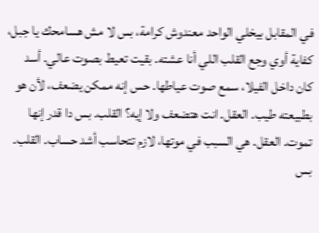في المقابل بيخلي الواحد معندوش كرامة، بس لا مش هسامحك يا جبل، كفاية أوي وجع القلب اللي أنا عشته. بقيت تعيط بصوت عالي. أسد كان داخل الفيلا، سمع صوت عياطها. حس إنه ممكن يضعف، لأن هو بطبيعته طيب. العقل. انت هتضعف ولا إيه؟ القلب. بس دا قدر إنها تموت. العقل. هي السبب في موتها، لازم تتحاسب أشد حساب. القلب. بس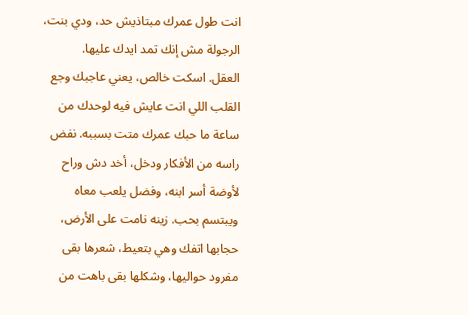انت طول عمرك مبتاذيش حد، ودي بنت، الرجولة مش إنك تمد ايدك عليها.
العقل. اسكت خالص، يعني عاجبك وجع القلب اللي انت عايش فيه لوحدك من ساعة ما حبك عمرك متت بسببه. نفض راسه من الأفكار ودخل، أخد دش وراح لأوضة أسر ابنه، وفضل يلعب معاه ويبتسم بحب. زينه نامت على الأرض، حجابها اتفك وهي بتعيط، شعرها بقى مفرود حواليها، وشكلها بقى باهت من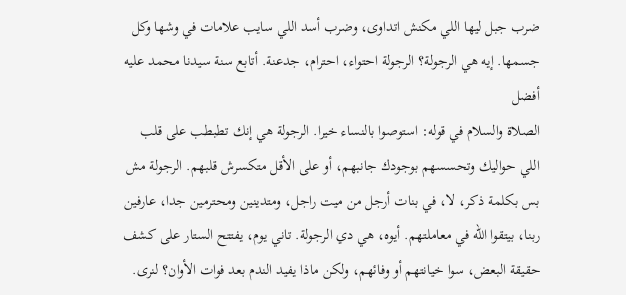ضرب جبل ليها اللي مكنش اتداوى، وضرب أسد اللي سايب علامات في وشها وكل جسمها. إيه هي الرجولة؟ الرجولة احتواء، احترام، جدعنة. أتابع سنة سيدنا محمد عليه أفضل
الصلاة والسلام في قوله: استوصوا بالنساء خيرا. الرجولة هي إنك تطبطب على قلب اللي حواليك وتحسسهم بوجودك جانبهم، أو على الأقل متكسرش قلبهم. الرجولة مش بس بكلمة ذكر، لا، في بنات أرجل من ميت راجل، ومتدينين ومحترمين جدا، عارفين ربنا، بيتقوا الله في معاملتهم. أيوه، هي دي الرجولة. تاني يوم، يفتتح الستار على كشف حقيقة البعض، سوا خيانتهم أو وفائهم، ولكن ماذا يفيد الندم بعد فوات الأوان؟ لنرى.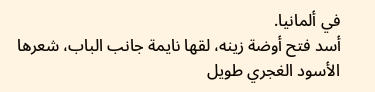في ألمانيا.
أسد فتح أوضة زينه، لقها نايمة جانب الباب، شعرها الأسود الغجري طويل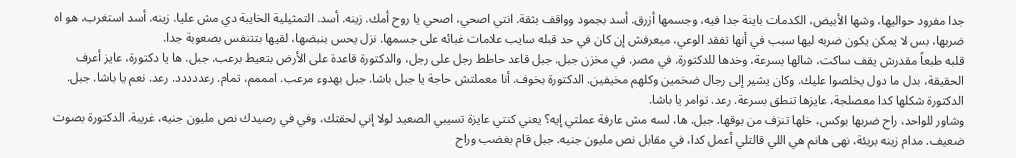جدا مفرود حواليها، وشها الأبيض، الكدمات باينة جدا فيه، وجسمها أزرق. أسد بجمود وواقف بثقة. انتي اصحي، اصحي يا روح أمك. زينه. أسد. التمثيلية الخايبة دي مش عليا. زينه. أسد استغرب، هو اه ضربها، بس لا يمكن يكون ضربه ليها سبب في أنها تفقد الوعي، ميعرفش إن كان في حد قبله سايب علامات غبائه على جسمها. نزل يحس بنبضها، لقيها بتتنفس بصعوبة جدا.
قلبه طبعاً مقدرش يقف ساكت، شالها بسرعة، وخدها للدكتورة. في مصر. في مخزن جبل. جبل قاعد حاطط رجل على رجل، والدكتورة قاعدة على الأرض بتعيط برعب. جبل. ها يا دكتورة، عايز أعرف الحقيقة، بدل ما دول يخلصوا عليك. وكان يشير إلى رجال ضخمين وكلهم مخيفين. الدكتورة بخوف. أنا معملتش حاجة يا جبل باشا. جبل بهدوء مرعب. امممم، تمام. رعددددد. رعد. نعم يا باشا. جبل. الدكتورة شكلها كدا معصلجة، عايزها تنطق بسرعة. رعد. توامر يا باشا.
وشاور للواحد، راح ضربها بوكس، خلها تنزف من بوقها. جبل. ها، لسه مش عارفة عملتي إيه؟ يعني كنتي عايزة تسيبي الصعيد لولا إني لحقتك، وفي في رصيدك نص مليون جنيه، غريبة. الدكتورة بصوت ضعيف. مدام زينه بريئة، نهى هانم هي اللي قالتلي أعمل كدا، في مقابل نص مليون جنيه. جبل قام بغضب وراح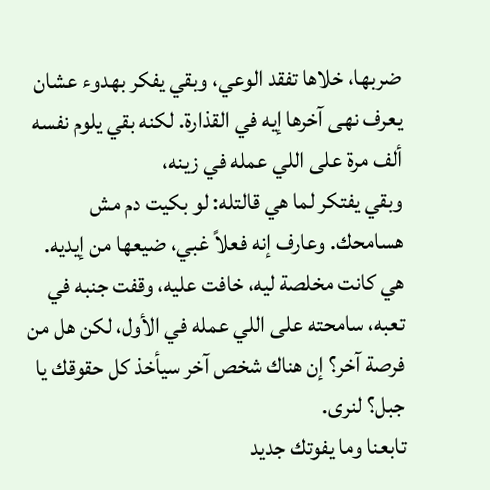ضربها، خلاها تفقد الوعي، وبقي يفكر بهدوء عشان يعرف نهى آخرها إيه في القذارة. لكنه بقي يلوم نفسه ألف مرة على اللي عمله في زينه،
وبقي يفتكر لما هي قالتله: لو بكيت دم مش هسامحك. وعارف إنه فعلاً غبي، ضيعها من إيديه. هي كانت مخلصة ليه، خافت عليه، وقفت جنبه في تعبه، سامحته على اللي عمله في الأول، لكن هل من فرصة آخر؟ إن هناك شخص آخر سيأخذ كل حقوقك يا جبل؟ لنرى.
تابعنا وما يفوتك جديد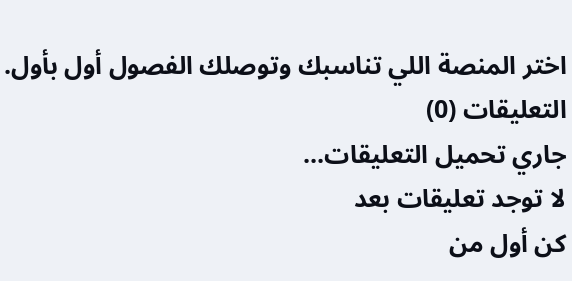اختر المنصة اللي تناسبك وتوصلك الفصول أول بأول.
التعليقات (0)
جاري تحميل التعليقات...
لا توجد تعليقات بعد
كن أول من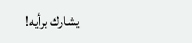يشارك برأيه!